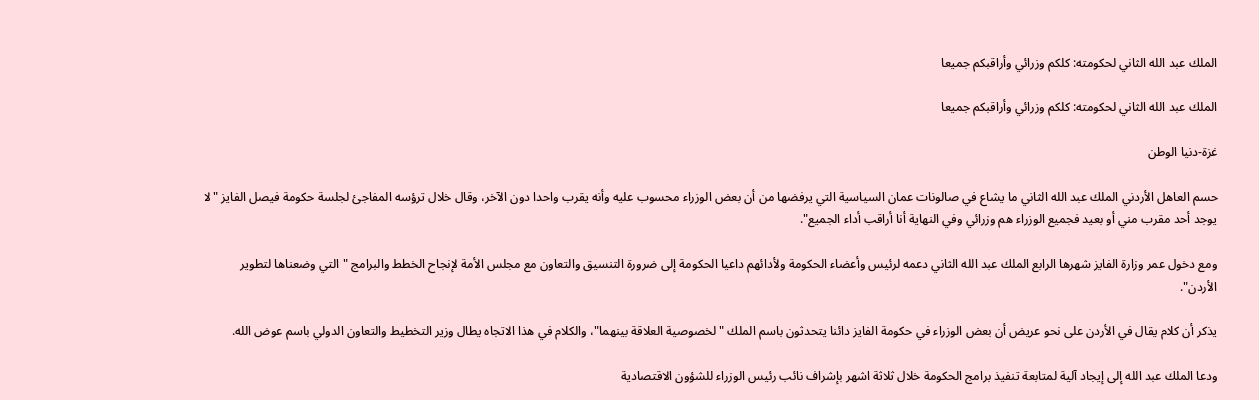الملك عبد الله الثاني لحكومته: كلكم وزرائي وأراقبكم جميعا

الملك عبد الله الثاني لحكومته: كلكم وزرائي وأراقبكم جميعا

غزة-دنيا الوطن

حسم العاهل الأردني الملك عبد الله الثاني ما يشاع في صالونات عمان السياسية التي يرفضها من أن بعض الوزراء محسوب عليه وأنه يقرب واحدا دون الآخر، وقال خلال ترؤسه المفاجئ لجلسة حكومة فيصل الفايز "لا يوجد أحد مقرب مني أو بعيد فجميع الوزراء هم وزرائي وفي النهاية أنا أراقب أداء الجميع".

ومع دخول عمر وزارة الفايز شهرها الرابع الملك عبد الله الثاني دعمه لرئيس وأعضاء الحكومة ولأدائهم داعيا الحكومة إلى ضرورة التنسيق والتعاون مع مجلس الأمة لإنجاح الخطط والبرامج "التي وضعناها لتطوير الأردن".

يذكر أن كلام يقال في الأردن على نحو عريض أن بعض الوزراء في حكومة الفايز دائنا يتحدثون باسم الملك "لخصوصية العلاقة بينهما"، والكلام في هذا الاتجاه يطال وزير التخطيط والتعاون الدولي باسم عوض الله.

ودعا الملك عبد الله إلى إيجاد آلية لمتابعة تنفيذ برامج الحكومة خلال ثلاثة اشهر بإشراف نائب رئيس الوزراء للشؤون الاقتصادية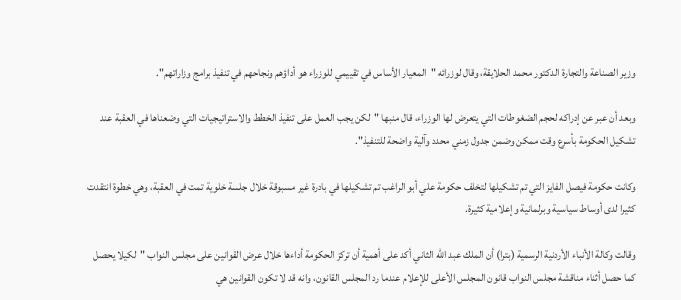وزير الصناعة والتجارة الدكتور محمد الحلايقة، وقال لوزرائه "المعيار الأساس في تقييمي للوزراء هو أداؤهم ونجاحهم في تنفيذ برامج وزاراتهم".

وبعد أن عبر عن إدراكه لحجم الضغوطات التي يتعرض لها الوزراء، قال منبها "لكن يجب العمل على تنفيذ الخطط والاستراتيجيات التي وضعناها في العقبة عند تشكيل الحكومة بأسرع وقت ممكن وضمن جدول زمني محدد وآلية واضحة للتنفيذ".

وكانت حكومة فيصل الفايز التي تم تشكيلها لتخلف حكومة علي أبو الراغب تم تشكيلها في بادرة غير مسبوقة خلال جلسة خلوية تمت في العقبة، وهي خطوة انتقدت كثيرا لدى أوساط سياسية وبرلمانية وإعلامية كثيرة.

وقالت وكالة الأنباء الأردنية الرسمية (بترا) أن الملك عبد الله الثاني أكد على أهمية أن تركز الحكومة أداءها خلال عرض القوانين على مجلس النواب "لكيلا يحصل كما حصل أثناء مناقشة مجلس النواب قانون المجلس الأعلى للإعلام عندما رد المجلس القانون، وانه قد لا تكون القوانين هي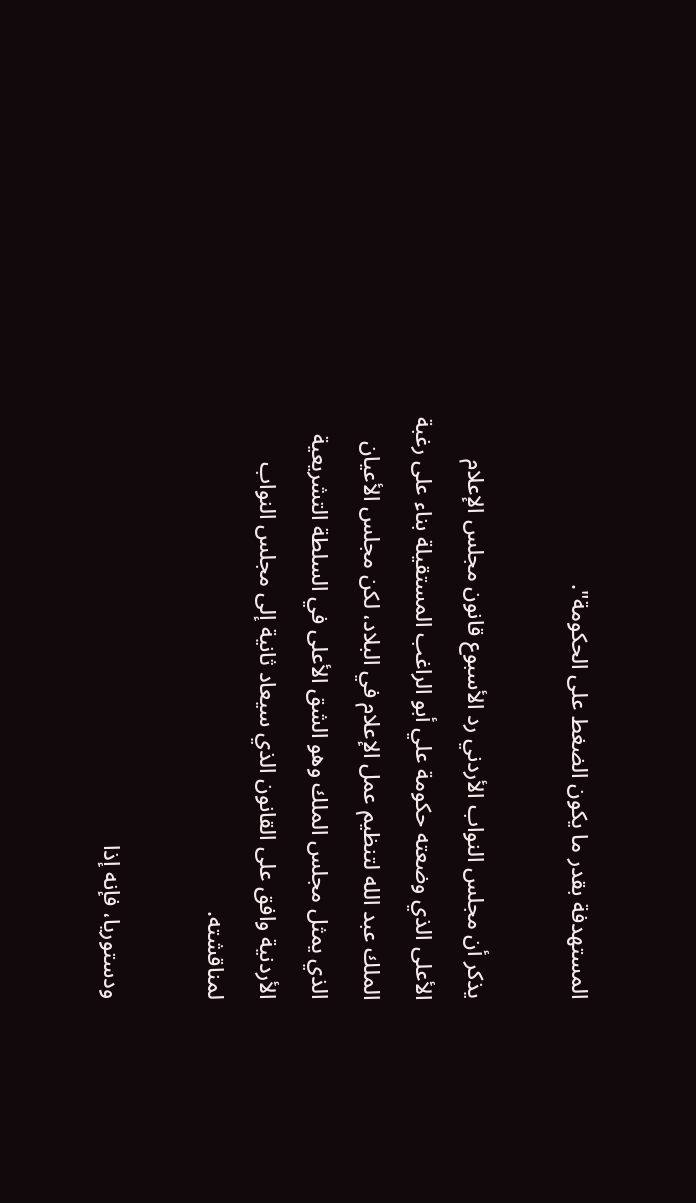المستهدفة بقدر ما يكون الضغط على الحكومة".

يذكر أن مجلس النواب الأردني رد الأسبوع قانون مجلس الإعلام الأعلى الذي وضعته حكومة علي أبو الراغب المستقيلة بناء على رغبة الملك عبد الله لتنظيم عمل الإعلام في البلاد، لكن مجلس الأعيان الذي يمثل مجلس الملك وهو الشق الأعلى في السلطة التشريعية الأردنية وافق على القانون الذي سيعاد ثانية إلى مجلس النواب لمناقشته.

ودستوريا، فإنه إذا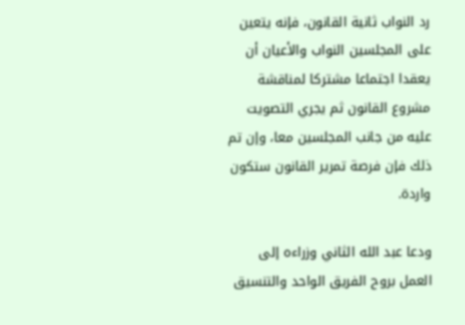رد النواب ثانية القانون، فإنه يتعين على المجلسين النواب والأعيان أن يعقدا اجتماعا مشتركا لمناقشة مشروع القانون ثم يجري التصويت عليه من جانب المجلسين معا، وإن تم ذلك فإن فرصة تمرير القانون ستكون واردة.

ودعا عبد الله الثاني وزراءه إلى العمل بروح الفريق الواحد والتنسيق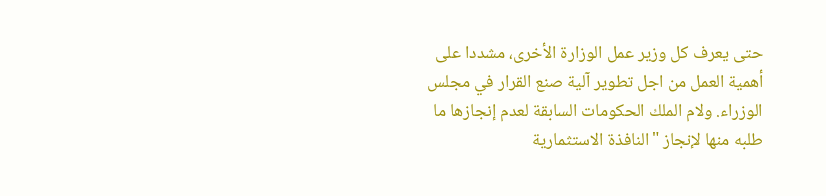حتى يعرف كل وزير عمل الوزارة الأخرى، مشددا على أهمية العمل من اجل تطوير آلية صنع القرار في مجلس الوزراء. ولام الملك الحكومات السابقة لعدم إنجازها ما طلبه منها لإنجاز "النافذة الاستثمارية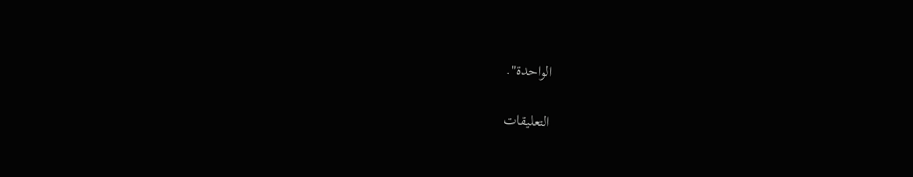الواحدة".

التعليقات